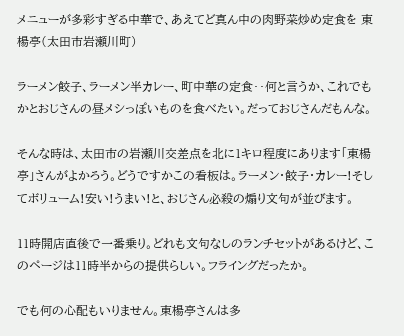メニューが多彩すぎる中華で、あえてど真ん中の肉野菜炒め定食を 東楊亭(太田市岩瀬川町)

ラーメン餃子、ラーメン半カレー、町中華の定食‥何と言うか、これでもかとおじさんの昼メシっぽいものを食べたい。だっておじさんだもんな。

そんな時は、太田市の岩瀬川交差点を北に1キロ程度にあります「東楊亭」さんがよかろう。どうですかこの看板は。ラーメン・餃子・カレー!そしてボリューム!安い!うまい!と、おじさん必殺の煽り文句が並びます。

11時開店直後で一番乗り。どれも文句なしのランチセットがあるけど、このページは11時半からの提供らしい。フライングだったか。

でも何の心配もいりません。東楊亭さんは多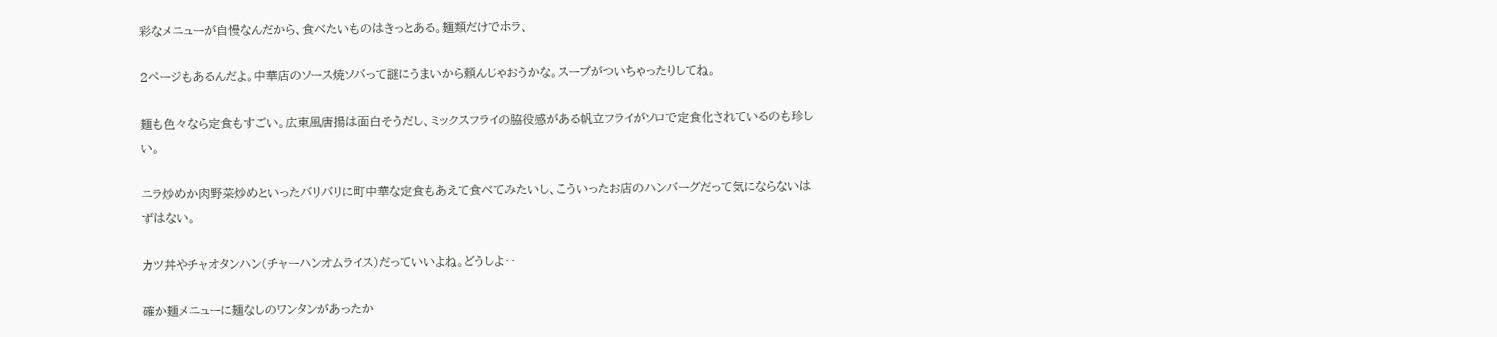彩なメニューが自慢なんだから、食べたいものはきっとある。麺類だけでホラ、

2ページもあるんだよ。中華店のソース焼ソバって謎にうまいから頼んじゃおうかな。スープがついちゃったりしてね。

麺も色々なら定食もすごい。広東風唐揚は面白そうだし、ミックスフライの脇役感がある帆立フライがソロで定食化されているのも珍しい。

ニラ炒めか肉野菜炒めといったバリバリに町中華な定食もあえて食べてみたいし、こういったお店のハンバーグだって気にならないはずはない。

カツ丼やチャオタンハン(チャーハンオムライス)だっていいよね。どうしよ‥

確か麺メニューに麺なしのワンタンがあったか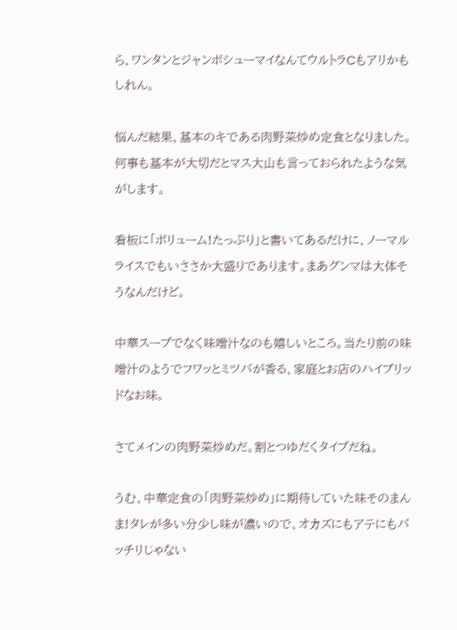ら、ワンタンとジャンボシューマイなんてウルトラCもアリかもしれん。

悩んだ結果、基本のキである肉野菜炒め定食となりました。何事も基本が大切だとマス大山も言っておられたような気がします。

看板に「ボリューム!たっぷり」と書いてあるだけに、ノーマルライスでもいささか大盛りであります。まあグンマは大体そうなんだけど。

中華スープでなく味噌汁なのも嬉しいところ。当たり前の味噌汁のようでフワッとミツバが香る、家庭とお店のハイブリッドなお味。

さてメインの肉野菜炒めだ。割とつゆだくタイプだね。

うむ、中華定食の「肉野菜炒め」に期待していた味そのまんま!タレが多い分少し味が濃いので、オカズにもアテにもバッチリじゃない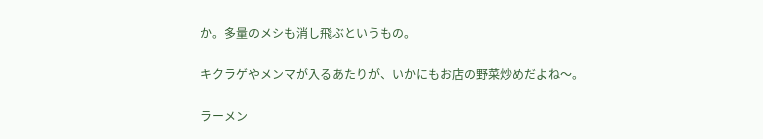か。多量のメシも消し飛ぶというもの。

キクラゲやメンマが入るあたりが、いかにもお店の野菜炒めだよね〜。

ラーメン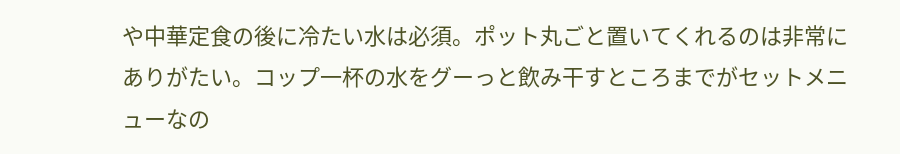や中華定食の後に冷たい水は必須。ポット丸ごと置いてくれるのは非常にありがたい。コップ一杯の水をグーっと飲み干すところまでがセットメニューなの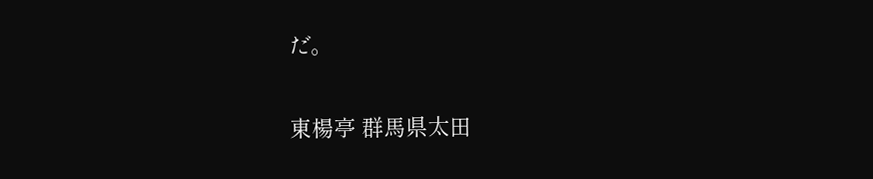だ。

東楊亭 群馬県太田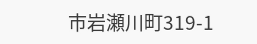市岩瀬川町319-1